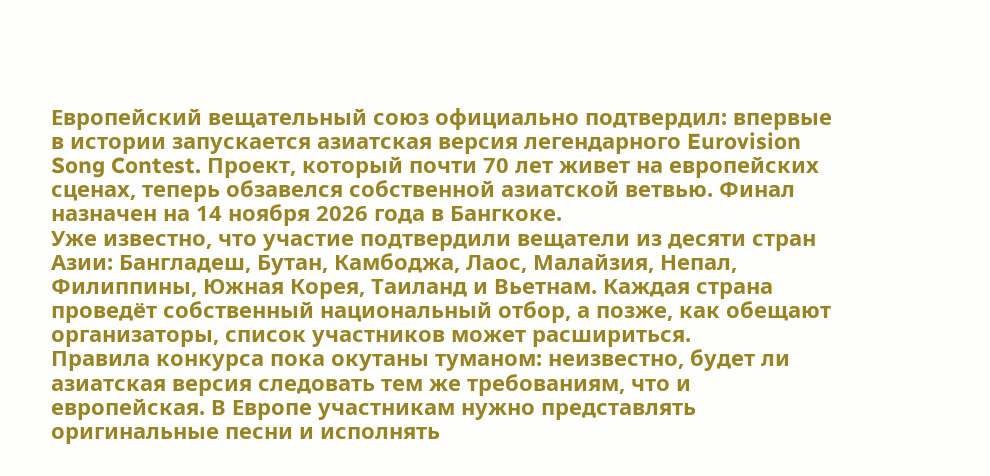Европейский вещательный союз официально подтвердил: впервые в истории запускается азиатская версия легендарного Eurovision Song Contest. Проект, который почти 70 лет живет на европейских сценах, теперь обзавелся собственной азиатской ветвью. Финал назначен на 14 ноября 2026 года в Бангкоке.
Уже известно, что участие подтвердили вещатели из десяти стран Азии: Бангладеш, Бутан, Камбоджа, Лаос, Малайзия, Непал, Филиппины, Южная Корея, Таиланд и Вьетнам. Каждая страна проведёт собственный национальный отбор, а позже, как обещают организаторы, список участников может расшириться.
Правила конкурса пока окутаны туманом: неизвестно, будет ли азиатская версия следовать тем же требованиям, что и европейская. В Европе участникам нужно представлять оригинальные песни и исполнять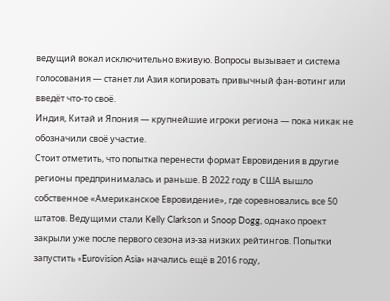ведущий вокал исключительно вживую. Вопросы вызывает и система голосования — станет ли Азия копировать привычный фан-вотинг или введёт что‑то своё.
Индия, Китай и Япония — крупнейшие игроки региона — пока никак не обозначили своё участие.
Стоит отметить, что попытка перенести формат Евровидения в другие регионы предпринималась и раньше. В 2022 году в США вышло собственное «Американское Евровидение», где соревновались все 50 штатов. Ведущими стали Kelly Clarkson и Snoop Dogg, однако проект закрыли уже после первого сезона из‑за низких рейтингов. Попытки запустить «Eurovision Asia» начались ещё в 2016 году,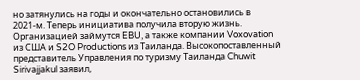но затянулись на годы и окончательно остановились в 2021‑м. Теперь инициатива получила вторую жизнь.
Организацией займутся EBU, а также компании Voxovation из США и S2O Productions из Таиланда. Высокопоставленный представитель Управления по туризму Таиланда Chuwit Sirivajjakul заявил,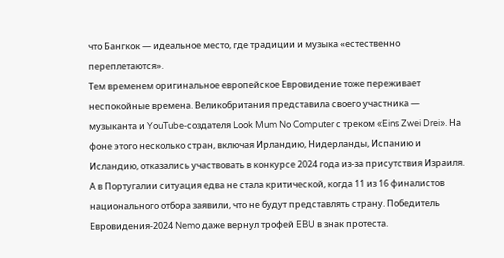что Бангкок — идеальное место, где традиции и музыка «естественно переплетаются».
Тем временем оригинальное европейское Евровидение тоже переживает неспокойные времена. Великобритания представила своего участника — музыканта и YouTube‑создателя Look Mum No Computer с треком «Eins Zwei Drei». На фоне этого несколько стран, включая Ирландию, Нидерланды, Испанию и Исландию, отказались участвовать в конкурсе 2024 года из‑за присутствия Израиля.
А в Португалии ситуация едва не стала критической, когда 11 из 16 финалистов национального отбора заявили, что не будут представлять страну. Победитель Евровидения‑2024 Nemo даже вернул трофей EBU в знак протеста.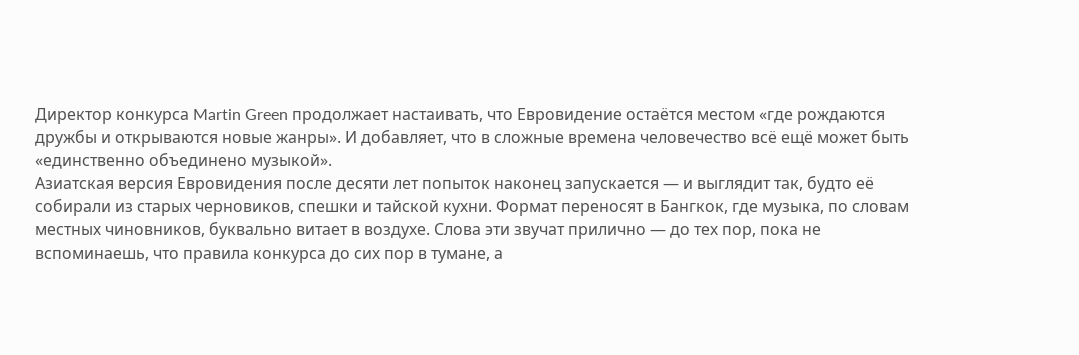Директор конкурса Martin Green продолжает настаивать, что Евровидение остаётся местом «где рождаются дружбы и открываются новые жанры». И добавляет, что в сложные времена человечество всё ещё может быть «единственно объединено музыкой».
Азиатская версия Евровидения после десяти лет попыток наконец запускается — и выглядит так, будто её собирали из старых черновиков, спешки и тайской кухни. Формат переносят в Бангкок, где музыка, по словам местных чиновников, буквально витает в воздухе. Слова эти звучат прилично — до тех пор, пока не вспоминаешь, что правила конкурса до сих пор в тумане, а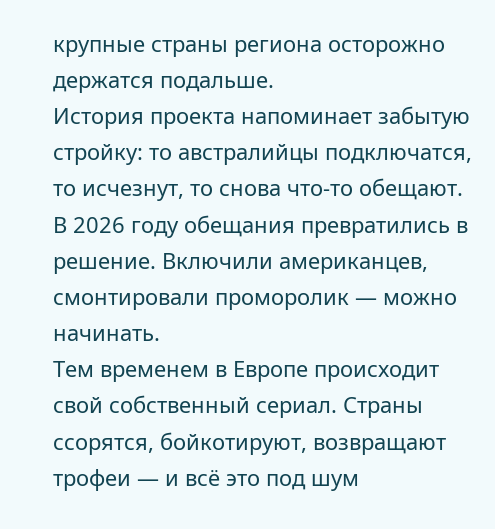крупные страны региона осторожно держатся подальше.
История проекта напоминает забытую стройку: то австралийцы подключатся, то исчезнут, то снова что‑то обещают. В 2026 году обещания превратились в решение. Включили американцев, смонтировали проморолик — можно начинать.
Тем временем в Европе происходит свой собственный сериал. Страны ссорятся, бойкотируют, возвращают трофеи — и всё это под шум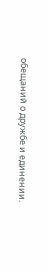обещаний о дружбе и единении.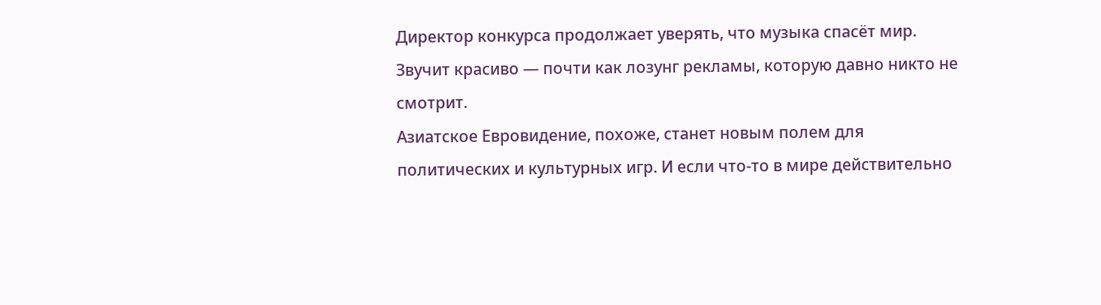Директор конкурса продолжает уверять, что музыка спасёт мир. Звучит красиво — почти как лозунг рекламы, которую давно никто не смотрит.
Азиатское Евровидение, похоже, станет новым полем для политических и культурных игр. И если что‑то в мире действительно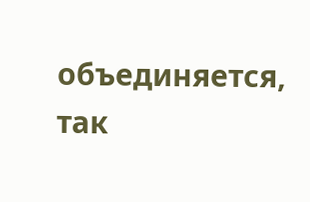объединяется, так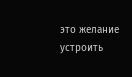это желание устроить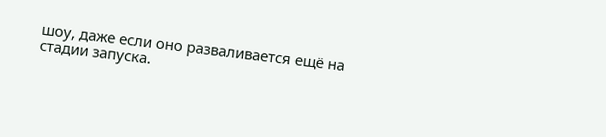шоу, даже если оно разваливается ещё на стадии запуска.